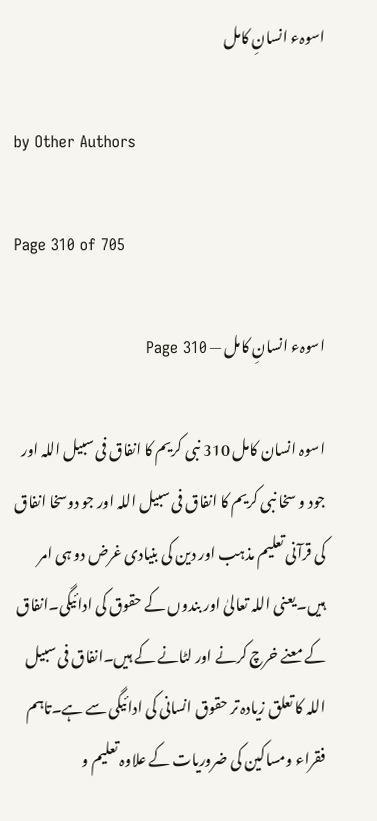اسوہء انسانِ کامل

by Other Authors

Page 310 of 705

اسوہء انسانِ کامل — Page 310

اسوہ انسان کامل 310 نبی کریم کا انفاق فی سبیل اللہ اور جود و سخا نبی کریم کا انفاق فی سبیل اللہ اور جو دوسخا انفاق کی قرآنی تعلیم مذہب اور دین کی بنیادی غرض دو ہی امر ہیں۔یعنی اللہ تعالیٰ اور بندوں کے حقوق کی ادائیگی۔انفاق کے معنے خرچ کرنے اور لٹانے کے ہیں۔انفاق فی سبیل اللہ کا تعلق زیادہ تر حقوق انسانی کی ادائیگی سے ہے۔تاہم فقراء ومساکین کی ضروریات کے علاوہ تعلیم و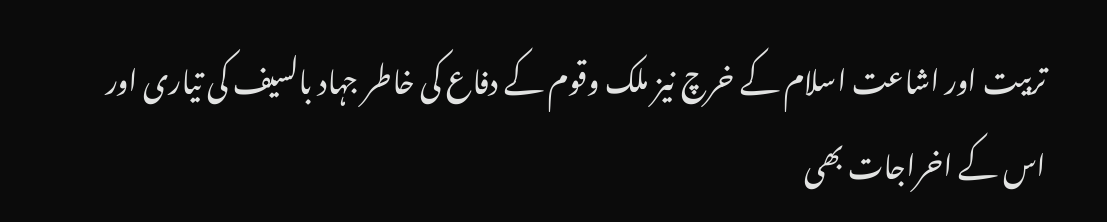تربیت اور اشاعت اسلام کے خرچ نیز ملک وقوم کے دفاع کی خاطر جہاد بالسیف کی تیاری اور اس کے اخراجات بھی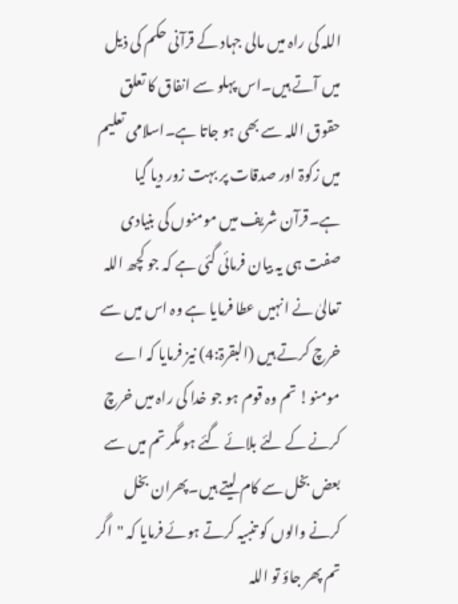اللہ کی راہ میں مالی جہاد کے قرآنی حکم کی ذیل میں آتے ہیں۔اس پہلو سے انفاق کا تعلق حقوق اللہ سے بھی ہو جاتا ہے۔اسلامی تعلیم میں زکوۃ اور صدقات پر بہت زور دیا گیا ہے۔قرآن شریف میں مومنوں کی بنیادی صفت ہی یہ بیان فرمائی گئی ہے کہ جو کچھ اللہ تعالیٰ نے انہیں عطا فرمایا ہے وہ اس میں سے خرچ کرتے ہیں (البقرۃ:4) نیز فرمایا کہ اے مومنو! تم وہ قوم ہو جو خدا کی راہ میں خرچ کرنے کے لئے بلائے گئے ہو مگر تم میں سے بعض بخل سے کام لیتے ہیں۔پھران بخل کرنے والوں کو تنبیہ کرتے ہوئے فرمایا کہ "اگر تم پھر جاؤ تو اللہ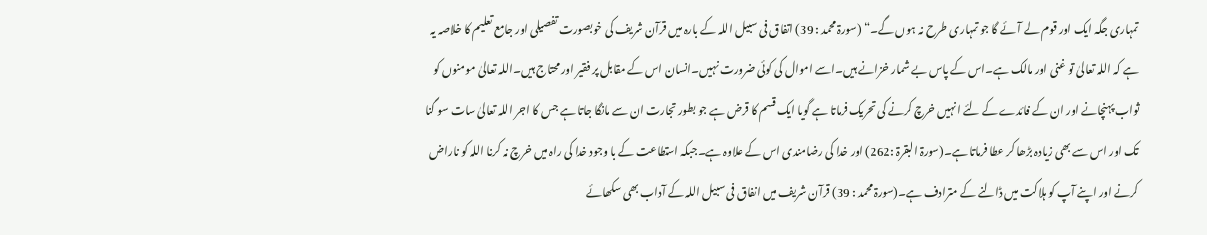تمہاری جگہ ایک اور قوم لے آئے گا جو تمہاری طرح نہ ہوں گے۔“ (سورۃ محمد : 39) اتفاق فی سبیل اللہ کے بارہ میں قرآن شریف کی خوبصورت تفصیلی اور جامع تعلیم کا خلاصہ یہ ہے کہ اللہ تعالیٰ تو غنی اور مالک ہے۔اس کے پاس بے شمار خزانے ہیں۔اسے اموال کی کوئی ضرورت نہیں۔انسان اس کے مقابل پر فقیر اور محتاج ہیں۔اللہ تعالیٰ مومنوں کو ثواب پہنچانے اور ان کے فائدے کے لئے انہیں خرچ کرنے کی تحریک فرماتا ہے گویا ایک قسم کا قرض ہے جو بطور تجارت ان سے مانگا جاتا ہے جس کا اجر اللہ تعالیٰ سات سو گنا تک اور اس سے بھی زیادہ بڑھا کر عطا فرماتا ہے۔(سورۃ البقرۃ :262) اور خدا کی رضامندی اس کے علاوہ ہے۔جبکہ استطاعت کے با وجود خدا کی راہ میں خرچ نہ کرنا اللہ کو ناراض کرنے اور اپنے آپ کو ہلاکت میں ڈالنے کے مترادف ہے۔(سورۃ محمد : 39) قرآن شریف میں انفاق فی سبیل اللہ کے آداب بھی سکھائے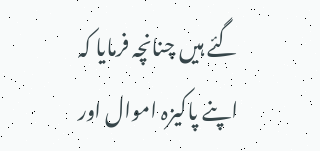گئے ہیں چنانچہ فرمایا کہ اپنے پاکیزہ اموال اور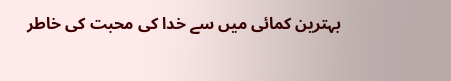بہترین کمائی میں سے خدا کی محبت کی خاطر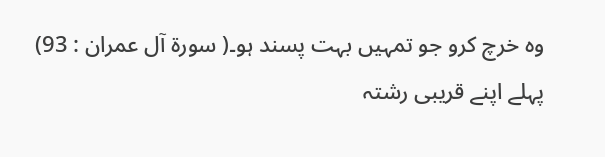وہ خرچ کرو جو تمہیں بہت پسند ہو۔( سورۃ آل عمران : 93) پہلے اپنے قریبی رشتہ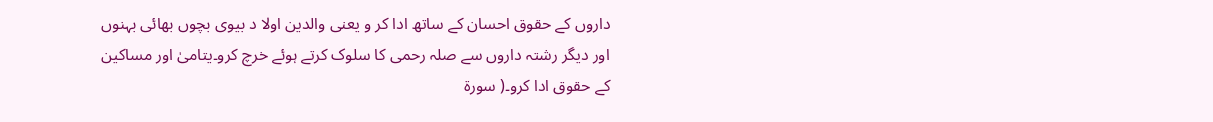داروں کے حقوق احسان کے ساتھ ادا کر و یعنی والدین اولا د بیوی بچوں بھائی بہنوں اور دیگر رشتہ داروں سے صلہ رحمی کا سلوک کرتے ہوئے خرچ کرو۔یتامیٰ اور مساکین کے حقوق ادا کرو۔( سورۃ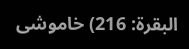البقرۃ: 216) خاموشی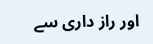اور راز داری سے